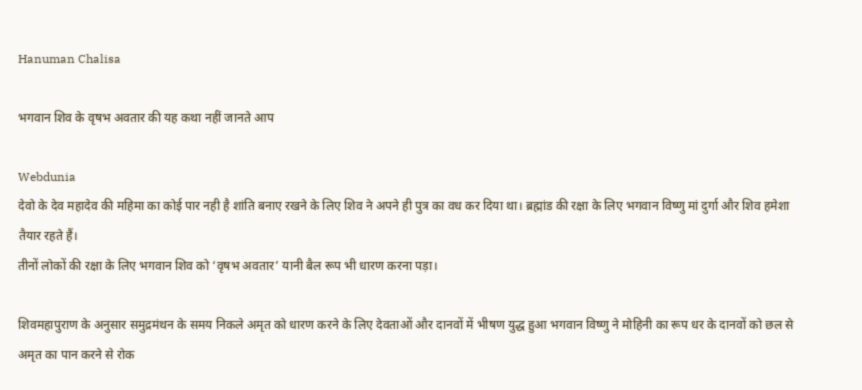Hanuman Chalisa

भगवान शिव के वृषभ अवतार की यह कथा नहीं जानते आप

Webdunia
देवो के देव महादेव की महिमा का कोई पार नही है शांति बनाए रखने के लिए शिव ने अपने ही पुत्र का वध कर दिया था। ब्रह्मांड की रक्षा के लिए भगवान विष्णु मां दुर्गा और शिव हमेशा तैयार रहते हैं।
तीनों लोकों की रक्षा के लिए भगवान शिव को ‘वृषभ अवतार’ यानी बैल रूप भी धारण करना पड़ा।

शिवमहापुराण के अनुसार समुद्रमंथन के समय निकले अमृत को धारण करने के लिए देवताओं और दानवों में भीषण युद्ध हुआ भगवान विष्णु ने मोहिनी का रूप धर के दानवों को छल से अमृत का पान करने से रोक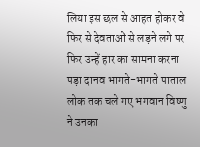लिया इस छल से आहत होकर वे फिर से देवताओं से लड़ने लगे पर फिर उन्हें हार का सामना करना पड़ा दानव भागते-भागते पाताल लोक तक चले गए भगवान विष्णु ने उनका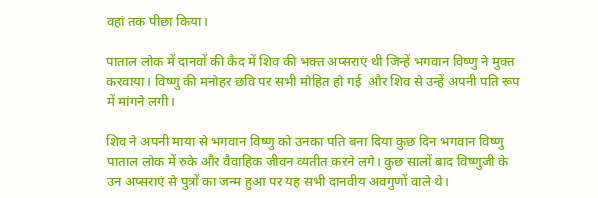वहां तक पीछा किया।

पाताल लोक में दानवों की कैद में शिव की भक्त अप्सराएं थी जिन्हें भगवान विष्णु ने मुक्त करवाया। विष्णु की मनोहर छवि पर सभी मोहित हो गई  और शिव से उन्हें अपनी पति रूप में मांगने लगी।

शिव ने अपनी माया से भगवान विष्णु को उनका पति बना दिया कुछ दिन भगवान विष्णु पाताल लोक में रुके और वैवाहिक जीवन व्यतीत करने लगे। कुछ सालों बाद विष्णुजी के उन अप्सराएं से पुत्रों का जन्म हुआ पर यह सभी दानवीय अवगुणों वाले थे।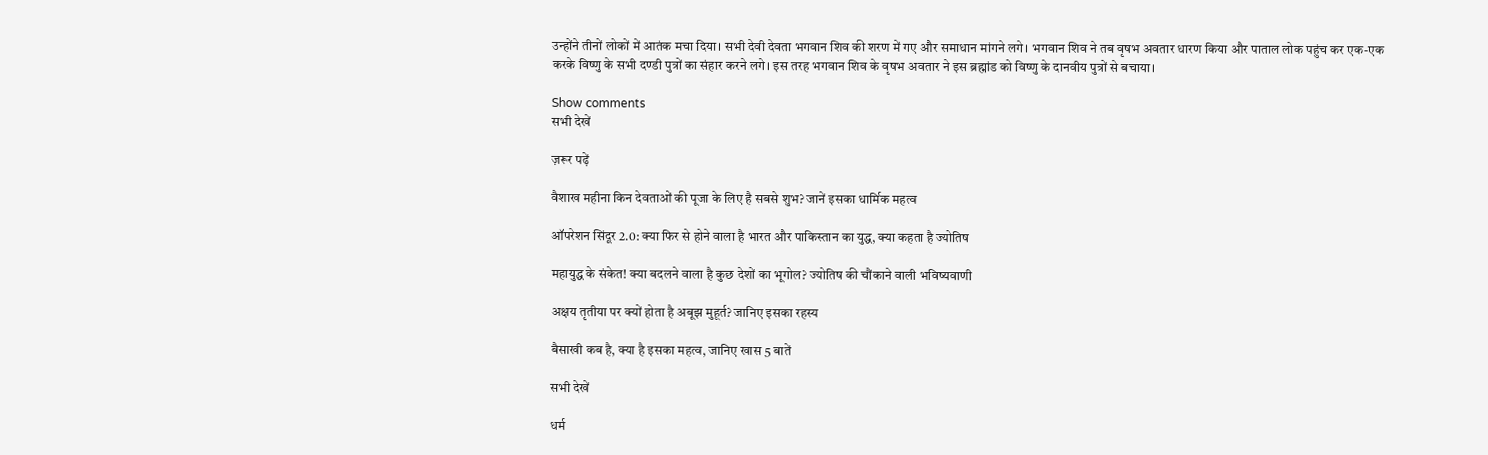उन्होंने तीनों लोकों में आतंक मचा दिया। सभी देवी देवता भगवान शिव की शरण में गए और समाधान मांगने लगे। भगवान शिव ने तब वृषभ अवतार धारण किया और पाताल लोक पहुंच कर एक-एक करके विष्णु के सभी दण्डी पुत्रों का संहार करने लगे। इस तरह भगवान शिव के वृषभ अवतार ने इस ब्रह्मांड को विष्णु के दानवीय पुत्रों से बचाया।

Show comments
सभी देखें

ज़रूर पढ़ें

वैशाख महीना किन देवताओं की पूजा के लिए है सबसे शुभ? जानें इसका धार्मिक महत्व

ऑपरेशन सिंदूर 2.0: क्या फिर से होने वाला है भारत और पाकिस्तान का युद्ध, क्या कहता है ज्योतिष

महायुद्ध के संकेत! क्या बदलने वाला है कुछ देशों का भूगोल? ज्योतिष की चौंकाने वाली भविष्यवाणी

अक्षय तृतीया पर क्यों होता है अबूझ मुहूर्त? जानिए इसका रहस्य

बैसाखी कब है, क्या है इसका महत्व, जानिए खास 5 बातें

सभी देखें

धर्म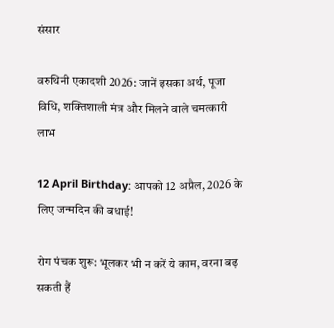संसार

वरुथिनी एकादशी 2026: जानें इसका अर्थ, पूजा विधि, शक्तिशाली मंत्र और मिलने वाले चमत्कारी लाभ

12 April Birthday: आपको 12 अप्रैल, 2026 के लिए जन्मदिन की बधाई!

रोग पंचक शुरू: भूलकर भी न करें ये काम, वरना बढ़ सकती हैं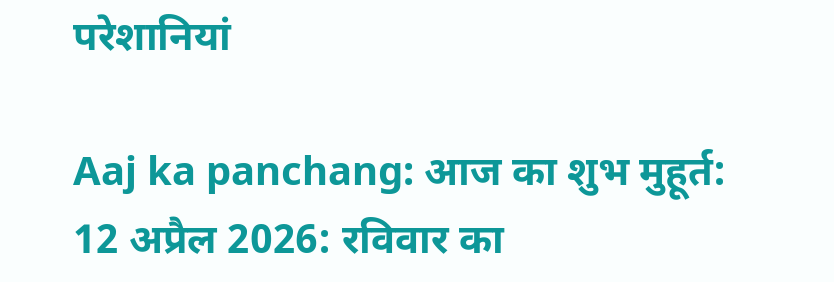परेशानियां

Aaj ka panchang: आज का शुभ मुहूर्त: 12 अप्रैल 2026: रविवार का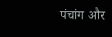पंचांग और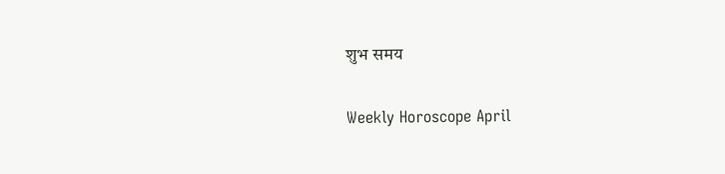शुभ समय

Weekly Horoscope April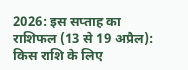2026: इस सप्ताह का राशिफल (13 से 19 अप्रैल): किस राशि के लिए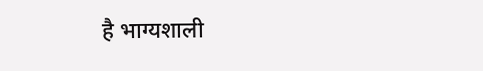है भाग्यशाली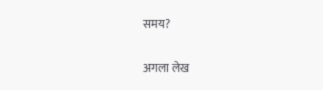समय?

अगला लेख